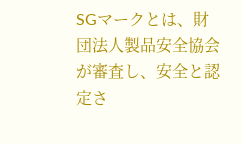SGマークとは、財団法人製品安全協会が審査し、安全と認定さ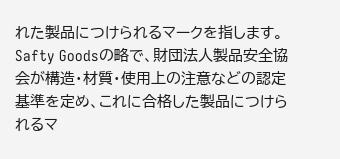れた製品につけられるマークを指します。Safty Goodsの略で、財団法人製品安全協会が構造・材質・使用上の注意などの認定基準を定め、これに合格した製品につけられるマ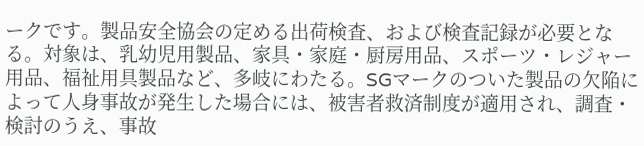ークです。製品安全協会の定める出荷検査、および検査記録が必要となる。対象は、乳幼児用製品、家具・家庭・厨房用品、スポーツ・レジャー用品、福祉用具製品など、多岐にわたる。SGマークのついた製品の欠陥によって人身事故が発生した場合には、被害者救済制度が適用され、調査・検討のうえ、事故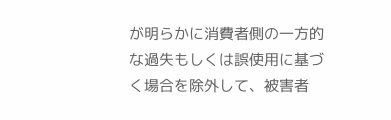が明らかに消費者側の一方的な過失もしくは誤使用に基づく場合を除外して、被害者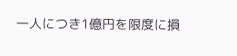一人につき1億円を限度に損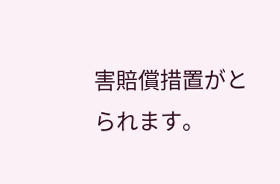害賠償措置がとられます。